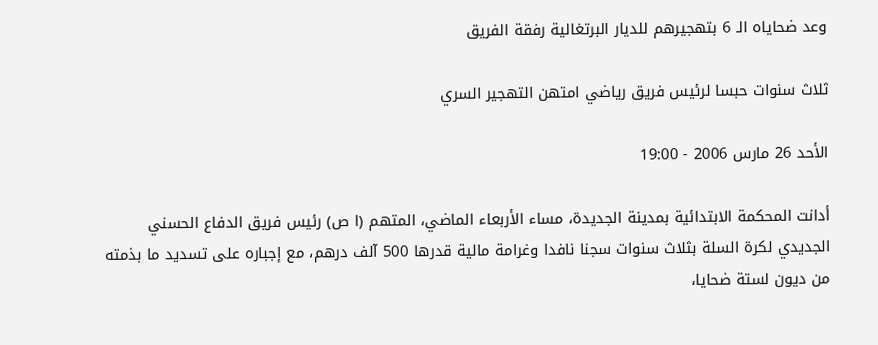وعد ضحاياه الـ 6 بتهجيرهم للديار البرتغالية رفقة الفريق

ثلاث سنوات حبسا لرئيس فريق رياضي امتهن التهجير السري

الأحد 26 مارس 2006 - 19:00

أدانت المحكمة الابتدائية بمدينة الجديدة، مساء الأربعاء الماضي، المتهم (ا ص) رئيس فريق الدفاع الحسني الجديدي لكرة السلة بثلاث سنوات سجنا نافدا وغرامة مالية قدرها 500 آلف درهم، مع إجباره على تسديد ما بذمته من ديون لستة ضحايا،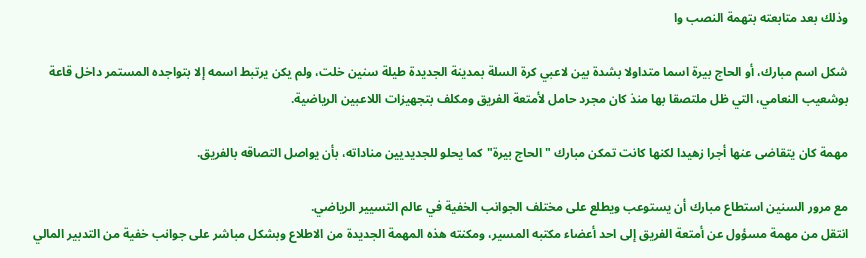وذلك بعد متابعته بتهمة النصب وا

شكل اسم مبارك، أو الحاج بيرة اسما متداولا بشدة بين لاعبي كرة السلة بمدينة الجديدة طيلة سنين خلت، ولم يكن يرتبط اسمه إلا بتواجده المستمر داخل قاعة بوشعيب النعامي، التي ظل ملتصقا بها منذ كان مجرد حامل لأمتعة الفريق ومكلف بتجهيزات اللاعبين الرياضية.

مهمة كان يتقاضى عنها أجرا زهيدا لكنها كانت تمكن مبارك "الحاج بيرة"كما يحلو للجديديين مناداته، بأن يواصل التصاقه بالفريق.

مع مرور السنين استطاع مبارك أن يستوعب ويطلع على مختلف الجوانب الخفية في عالم التسيير الرياضي.
انتقل من مهمة مسؤول عن أمتعة الفريق إلى احد أعضاء مكتبه المسير، ومكنته هذه المهمة الجديدة من الاطلاع وبشكل مباشر على جوانب خفية من التدبير المالي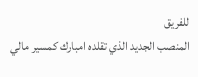للفريق
المنصب الجديد الذي تقلده امبارك كمسير مالي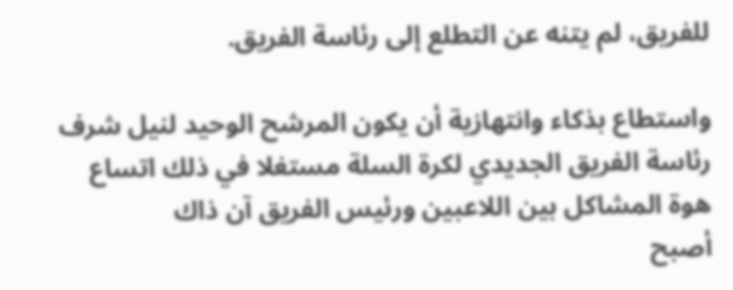للفريق، لم يتنه عن التطلع إلى رئاسة الفريق.

واستطاع بذكاء وانتهازية أن يكون المرشح الوحيد لنيل شرف رئاسة الفريق الجديدي لكرة السلة مستغلا في ذلك اتساع هوة المشاكل بين اللاعبين ورئيس الفريق آن ذاك
أصبح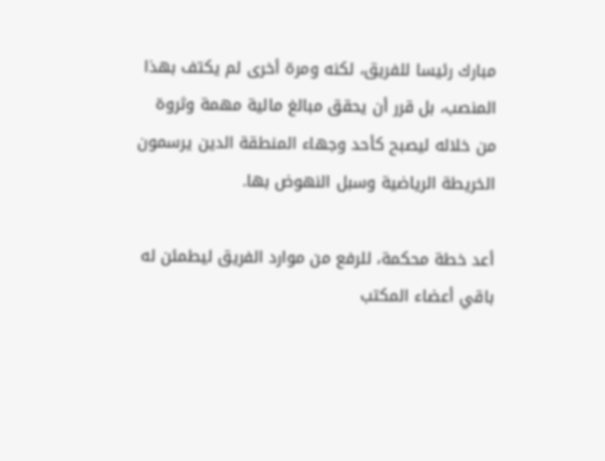مبارك رئيسا للفريق، لكنه ومرة أخرى لم يكتف بهذا المنصب، بل قرر أن يحقق مبالغ مالية مهمة وثروة من خلاله ليصبح كأحد وجهاء المنطقة الدين يرسمون الخريطة الرياضية وسبل النهوض بها.

أعد خطة محكمة، للرفع من موارد الفريق ليطمئن له باقي أعضاء المكتب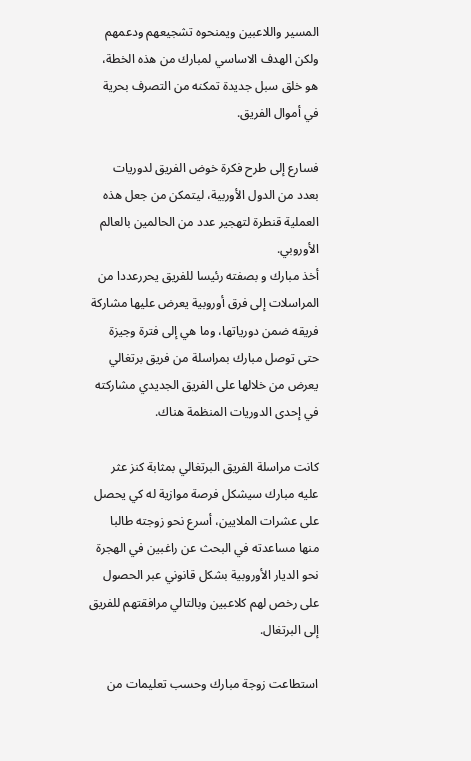المسير واللاعبين ويمنحوه تشجيعهم ودعمهم ولكن الهدف الاساسي لمبارك من هذه الخطة، هو خلق سبل جديدة تمكنه من التصرف بحرية في أموال الفريق.

فسارع إلى طرح فكرة خوض الفريق لدوريات بعدد من الدول الأوربية، ليتمكن من جعل هذه العملية قنطرة لتهجير عدد من الحالمين بالعالم الأوروبي.
أخذ مبارك و بصفته رئيسا للفريق يحررعددا من المراسلات إلى فرق أوروبية يعرض عليها مشاركة فريقه ضمن دورياتها، وما هي إلى فترة وجيزة حتى توصل مبارك بمراسلة من فريق برتغالي يعرض من خلالها على الفريق الجديدي مشاركته في إحدى الدوريات المنظمة هناك.

كانت مراسلة الفريق البرتغالي بمثابة كنز عثر عليه مبارك سيشكل فرصة موازية له كي يحصل على عشرات الملايين، أسرع نحو زوجته طالبا منها مساعدته في البحث عن راغبين في الهجرة نحو الديار الأوروبية بشكل قانوني عبر الحصول على رخص لهم كلاعبين وبالتالي مرافقتهم للفريق إلى البرتغال.

استطاعت زوجة مبارك وحسب تعليمات من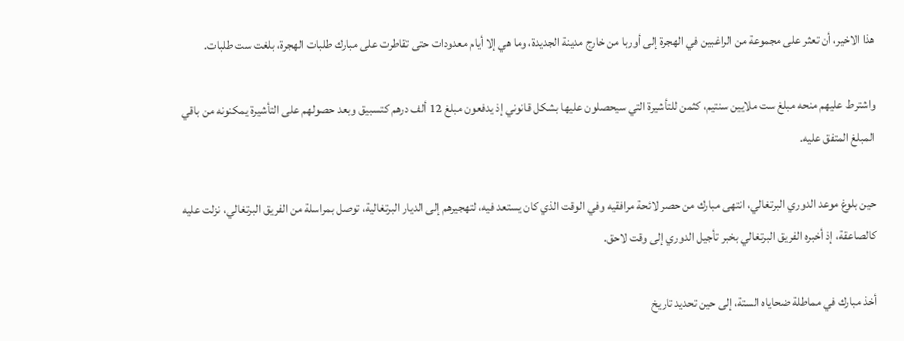هذا الاخير، أن تعثر على مجموعة من الراغبين في الهجرة إلى أوربا من خارج مدينة الجديدة، وما هي إلا أيام معدودات حتى تقاطرت على مبارك طلبات الهجرة، بلغت ست طلبات.

واشترط عليهم منحه مبلغ ست ملايين سنتيم، كثمن للتأشيرة التي سيحصلون عليها بشكل قانوني إذ يدفعون مبلغ 12 ألف درهم كتسبيق وبعد حصولهم على التأشيرة يمكنونه من باقي المبلغ المتفق عليه.

حين بلوغ موعد الدوري البرتغالي، انتهى مبارك من حصر لائحة مرافقيه وفي الوقت الذي كان يستعد فيه، لتهجيرهم إلى الديار البرتغالية، توصل بمراسلة من الفريق البرتغالي، نزلت عليه كالصاعقة، إذ أخبره الفريق البرتغالي بخبر تأجيل الدوري إلى وقت لاحق.

أخذ مبارك في مماطلة ضحاياه الستة، إلى حين تحديد تاريخ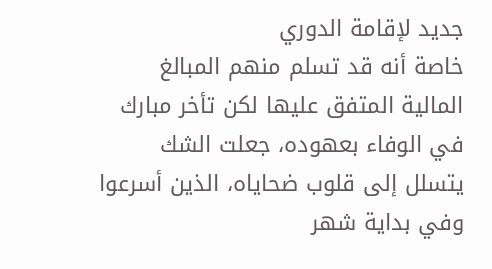جديد لإقامة الدوري
خاصة أنه قد تسلم منهم المبالغ المالية المتفق عليها لكن تأخر مبارك في الوفاء بعهوده، جعلت الشك يتسلل إلى قلوب ضحاياه، الذين أسرعوا وفي بداية شهر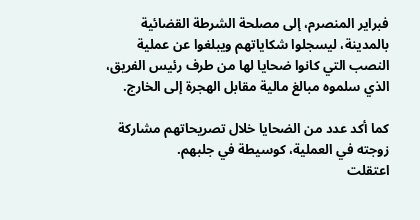فبراير المنصرم، إلى مصلحة الشرطة القضائية بالمدينة، ليسجلوا شكاياتهم ويبلغوا عن عملية النصب التي كانوا ضحايا لها من طرف رئيس الفريق، الذي سلموه مبالغ مالية مقابل الهجرة إلى الخارج.

كما أكد عدد من الضحايا خلال تصريحاتهم مشاركة زوجته في العملية، كوسيطة في جلبهم.
اعتقلت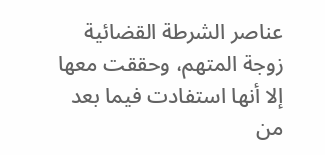عناصر الشرطة القضائية زوجة المتهم، وحققت معها إلا أنها استفادت فيما بعد من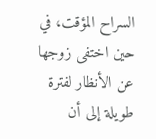السراح المؤقت، في حين اختفى زوجها عن الأنظار لفترة طويلة إلى أن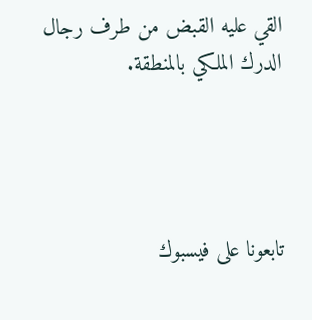القي عليه القبض من طرف رجال الدرك الملكي بالمنطقة.




تابعونا على فيسبوك